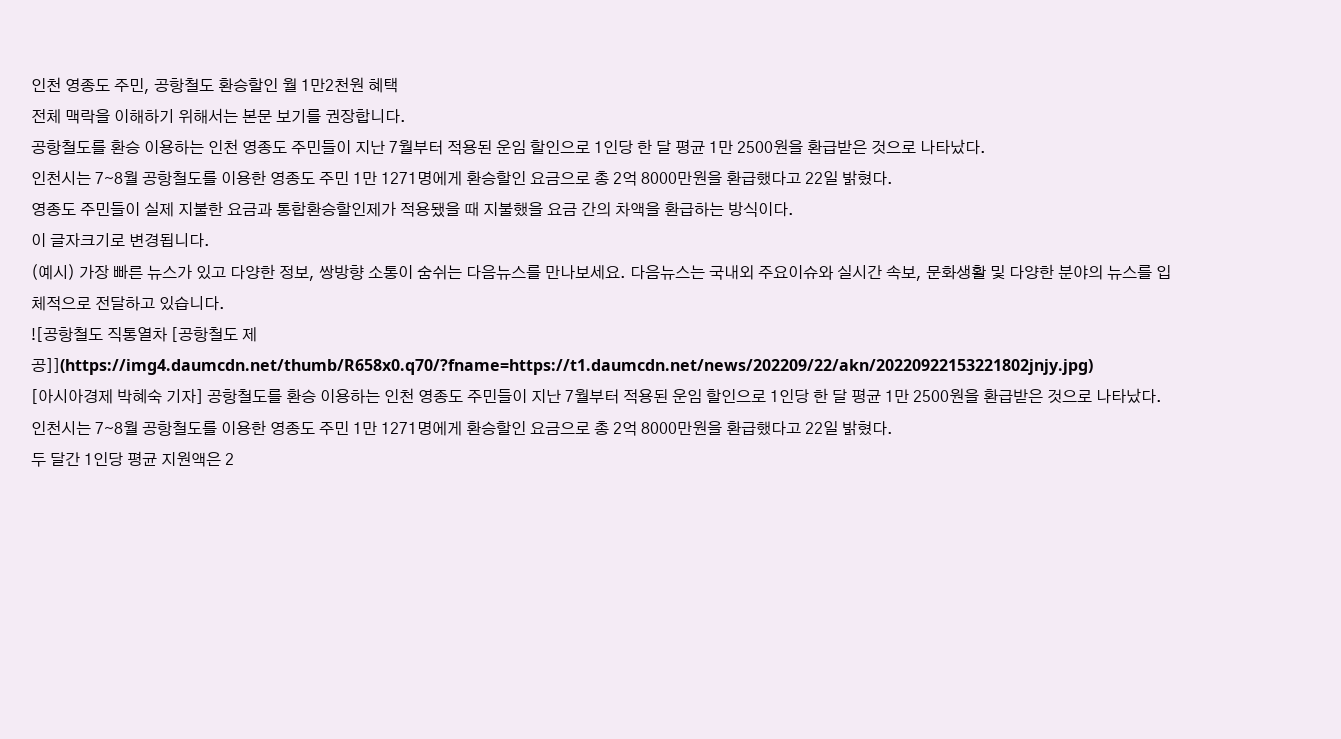인천 영종도 주민, 공항철도 환승할인 월 1만2천원 혜택
전체 맥락을 이해하기 위해서는 본문 보기를 권장합니다.
공항철도를 환승 이용하는 인천 영종도 주민들이 지난 7월부터 적용된 운임 할인으로 1인당 한 달 평균 1만 2500원을 환급받은 것으로 나타났다.
인천시는 7∼8월 공항철도를 이용한 영종도 주민 1만 1271명에게 환승할인 요금으로 총 2억 8000만원을 환급했다고 22일 밝혔다.
영종도 주민들이 실제 지불한 요금과 통합환승할인제가 적용됐을 때 지불했을 요금 간의 차액을 환급하는 방식이다.
이 글자크기로 변경됩니다.
(예시) 가장 빠른 뉴스가 있고 다양한 정보, 쌍방향 소통이 숨쉬는 다음뉴스를 만나보세요. 다음뉴스는 국내외 주요이슈와 실시간 속보, 문화생활 및 다양한 분야의 뉴스를 입체적으로 전달하고 있습니다.
![공항철도 직통열차 [공항철도 제공]](https://img4.daumcdn.net/thumb/R658x0.q70/?fname=https://t1.daumcdn.net/news/202209/22/akn/20220922153221802jnjy.jpg)
[아시아경제 박혜숙 기자] 공항철도를 환승 이용하는 인천 영종도 주민들이 지난 7월부터 적용된 운임 할인으로 1인당 한 달 평균 1만 2500원을 환급받은 것으로 나타났다.
인천시는 7∼8월 공항철도를 이용한 영종도 주민 1만 1271명에게 환승할인 요금으로 총 2억 8000만원을 환급했다고 22일 밝혔다.
두 달간 1인당 평균 지원액은 2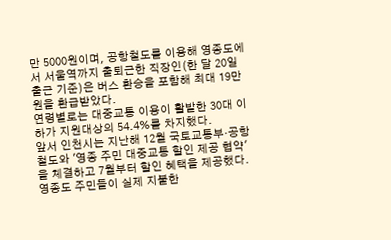만 5000원이며, 공항철도를 이용해 영종도에서 서울역까지 출퇴근한 직장인(한 달 20일 출근 기준)은 버스 환승을 포함해 최대 19만원을 환급받았다.
연령별로는 대중교통 이용이 활발한 30대 이하가 지원대상의 54.4%를 차지했다.
앞서 인천시는 지난해 12월 국토교통부·공항철도와 '영종 주민 대중교통 할인 제공 협약'을 체결하고 7월부터 할인 혜택을 제공했다.
영종도 주민들이 실제 지불한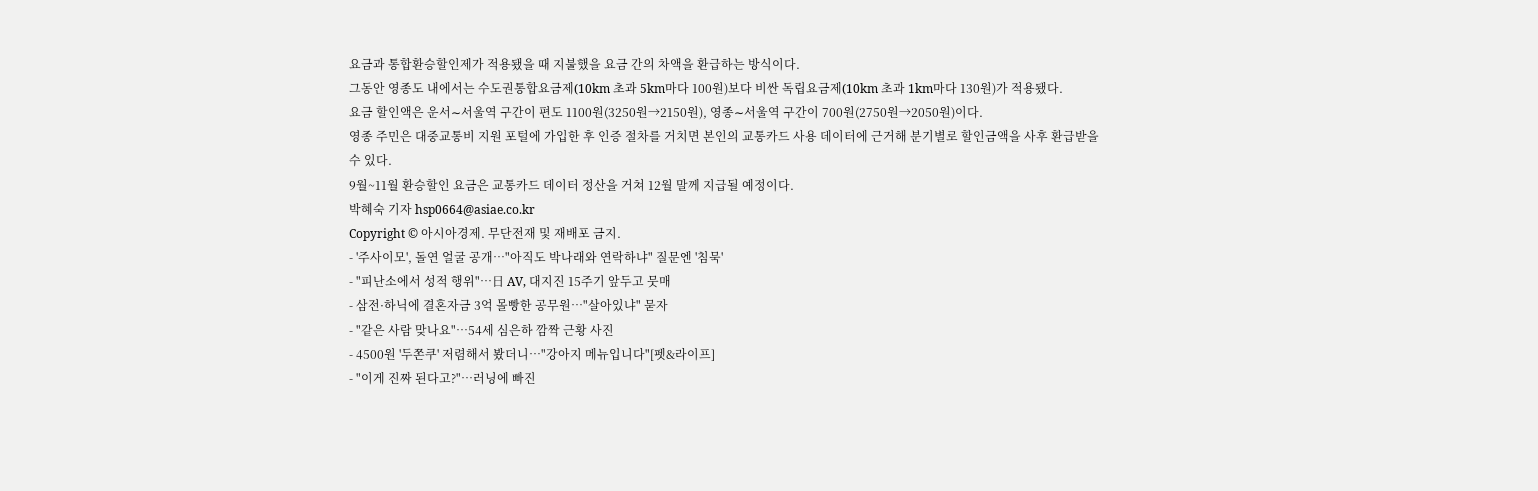요금과 통합환승할인제가 적용됐을 때 지불했을 요금 간의 차액을 환급하는 방식이다.
그동안 영종도 내에서는 수도권통합요금제(10km 초과 5km마다 100원)보다 비싼 독립요금제(10km 초과 1km마다 130원)가 적용됐다.
요금 할인액은 운서∼서울역 구간이 편도 1100원(3250원→2150원), 영종∼서울역 구간이 700원(2750원→2050원)이다.
영종 주민은 대중교통비 지원 포털에 가입한 후 인증 절차를 거치면 본인의 교통카드 사용 데이터에 근거해 분기별로 할인금액을 사후 환급받을 수 있다.
9월~11월 환승할인 요금은 교통카드 데이터 정산을 거쳐 12월 말께 지급될 예정이다.
박혜숙 기자 hsp0664@asiae.co.kr
Copyright © 아시아경제. 무단전재 및 재배포 금지.
- '주사이모', 돌연 얼굴 공개…"아직도 박나래와 연락하냐" 질문엔 '침묵'
- "피난소에서 성적 행위"…日 AV, 대지진 15주기 앞두고 뭇매
- 삼전·하닉에 결혼자금 3억 몰빵한 공무원…"살아있냐" 묻자
- "같은 사람 맞나요"…54세 심은하 깜짝 근황 사진
- 4500원 '두쫀쿠' 저렴해서 봤더니…"강아지 메뉴입니다"[펫&라이프]
- "이게 진짜 된다고?"…러닝에 빠진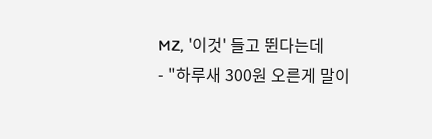MZ, '이것' 들고 뛴다는데
- "하루새 300원 오른게 말이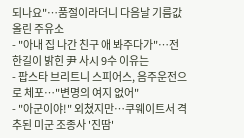되나요"…품절이라더니 다음날 기름값 올린 주유소
- "아내 집 나간 친구 애 봐주다가"…전한길이 밝힌 尹 사시 9수 이유는
- 팝스타 브리트니 스피어스, 음주운전으로 체포…"변명의 여지 없어"
- "아군이야!" 외쳤지만…쿠웨이트서 격추된 미군 조종사 '진땀'